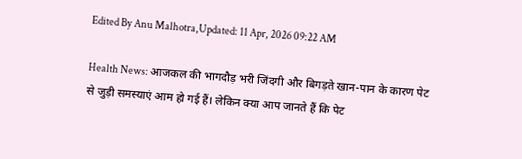Edited By Anu Malhotra,Updated: 11 Apr, 2026 09:22 AM

Health News: आजकल की भागदौड़ भरी जिंदगी और बिगड़ते खान-पान के कारण पेट से जुड़ी समस्याएं आम हो गई हैं। लेकिन क्या आप जानते हैं कि पेट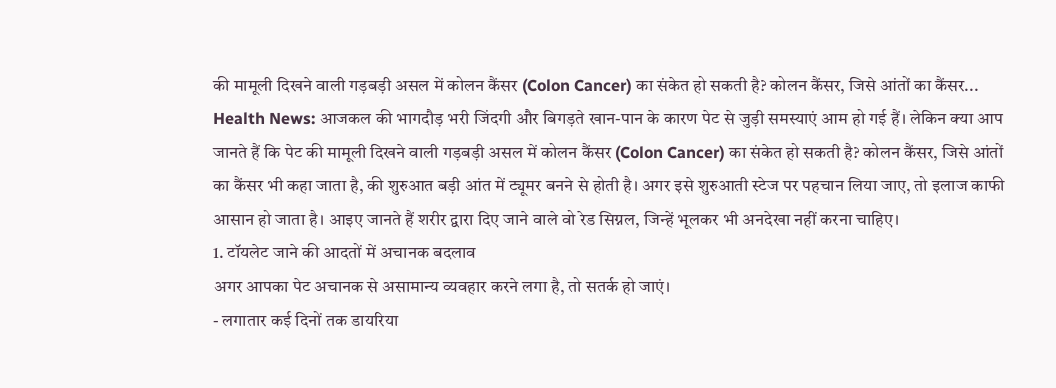की मामूली दिखने वाली गड़बड़ी असल में कोलन कैंसर (Colon Cancer) का संकेत हो सकती है? कोलन कैंसर, जिसे आंतों का कैंसर...
Health News: आजकल की भागदौड़ भरी जिंदगी और बिगड़ते खान-पान के कारण पेट से जुड़ी समस्याएं आम हो गई हैं। लेकिन क्या आप जानते हैं कि पेट की मामूली दिखने वाली गड़बड़ी असल में कोलन कैंसर (Colon Cancer) का संकेत हो सकती है? कोलन कैंसर, जिसे आंतों का कैंसर भी कहा जाता है, की शुरुआत बड़ी आंत में ट्यूमर बनने से होती है। अगर इसे शुरुआती स्टेज पर पहचान लिया जाए, तो इलाज काफी आसान हो जाता है। आइए जानते हैं शरीर द्वारा दिए जाने वाले वो रेड सिग्नल, जिन्हें भूलकर भी अनदेखा नहीं करना चाहिए।
1. टॉयलेट जाने की आदतों में अचानक बदलाव
अगर आपका पेट अचानक से असामान्य व्यवहार करने लगा है, तो सतर्क हो जाएं।
- लगातार कई दिनों तक डायरिया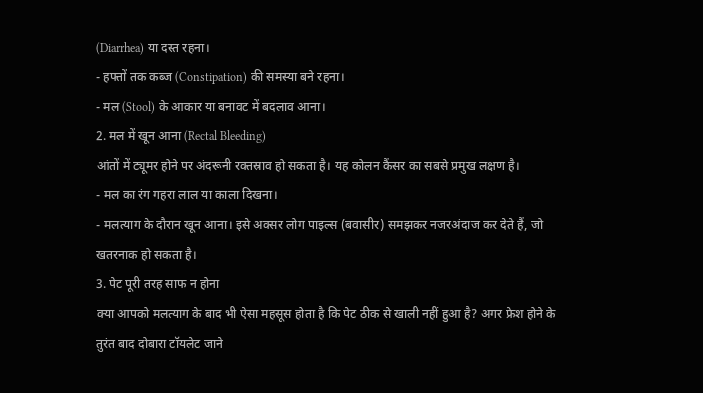(Diarrhea) या दस्त रहना।
- हफ्तों तक कब्ज (Constipation) की समस्या बने रहना।
- मल (Stool) के आकार या बनावट में बदलाव आना।
2. मल में खून आना (Rectal Bleeding)
आंतों में ट्यूमर होने पर अंदरूनी रक्तस्राव हो सकता है। यह कोलन कैंसर का सबसे प्रमुख लक्षण है।
- मल का रंग गहरा लाल या काला दिखना।
- मलत्याग के दौरान खून आना। इसे अक्सर लोग पाइल्स (बवासीर) समझकर नजरअंदाज कर देते हैं, जो खतरनाक हो सकता है।
3. पेट पूरी तरह साफ न होना
क्या आपको मलत्याग के बाद भी ऐसा महसूस होता है कि पेट ठीक से खाली नहीं हुआ है? अगर फ्रेश होने के तुरंत बाद दोबारा टॉयलेट जाने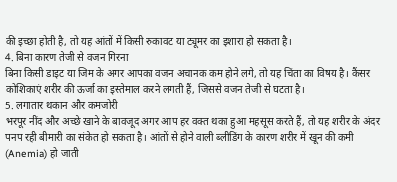की इच्छा होती है, तो यह आंतों में किसी रुकावट या ट्यूमर का इशारा हो सकता है।
4. बिना कारण तेजी से वजन गिरना
बिना किसी डाइट या जिम के अगर आपका वजन अचानक कम होने लगे, तो यह चिंता का विषय है। कैंसर कोशिकाएं शरीर की ऊर्जा का इस्तेमाल करने लगती हैं, जिससे वजन तेजी से घटता है।
5. लगातार थकान और कमजोरी
भरपूर नींद और अच्छे खाने के बावजूद अगर आप हर वक्त थका हुआ महसूस करते हैं, तो यह शरीर के अंदर पनप रही बीमारी का संकेत हो सकता है। आंतों से होने वाली ब्लीडिंग के कारण शरीर में खून की कमी (Anemia) हो जाती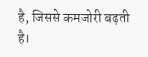है, जिससे कमजोरी बढ़ती है।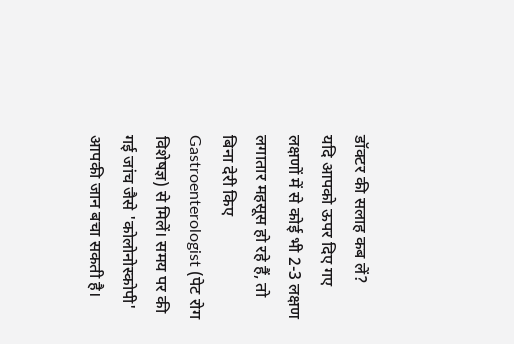डॉक्टर की सलाह कब लें?
यदि आपको ऊपर दिए गए लक्षणों में से कोई भी 2-3 लक्षण लगातार महसूस हो रहे हैं, तो बिना देरी किए Gastroenterologist (पेट रोग विशेषज्ञ) से मिलें। समय पर की गई जांच जैसे 'कोलोनोस्कोपी' आपकी जान बचा सकती है।